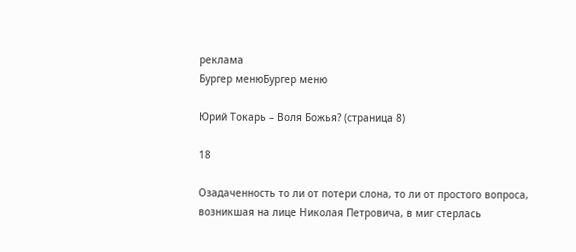реклама
Бургер менюБургер меню

Юрий Токарь – Воля Божья? (страница 8)

18

Озадаченность то ли от потери слона, то ли от простого вопроса, возникшая на лице Николая Петровича, в миг стерлась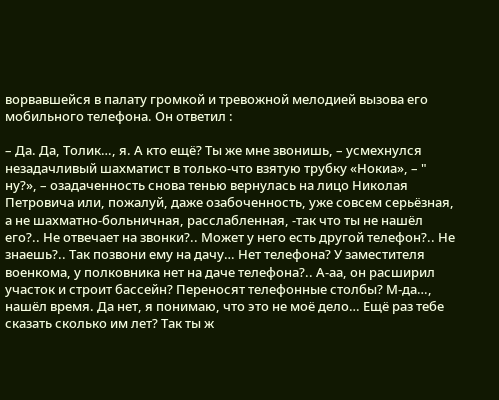ворвавшейся в палату громкой и тревожной мелодией вызова его мобильного телефона. Он ответил :

– Да. Да, Толик…, я. А кто ещё? Ты же мне звонишь, – усмехнулся незадачливый шахматист в только-что взятую трубку «Нокиа», – " ну?», – озадаченность снова тенью вернулась на лицо Николая Петровича или, пожалуй, даже озабоченность, уже совсем серьёзная, а не шахматно-больничная, расслабленная, -так что ты не нашёл его?.. Не отвечает на звонки?.. Может у него есть другой телефон?.. Не знаешь?.. Так позвони ему на дачу… Нет телефона? У заместителя военкома, у полковника нет на даче телефона?.. А-аа, он расширил участок и строит бассейн? Переносят телефонные столбы? М-да…, нашёл время. Да нет, я понимаю, что это не моё дело… Ещё раз тебе сказать сколько им лет? Так ты ж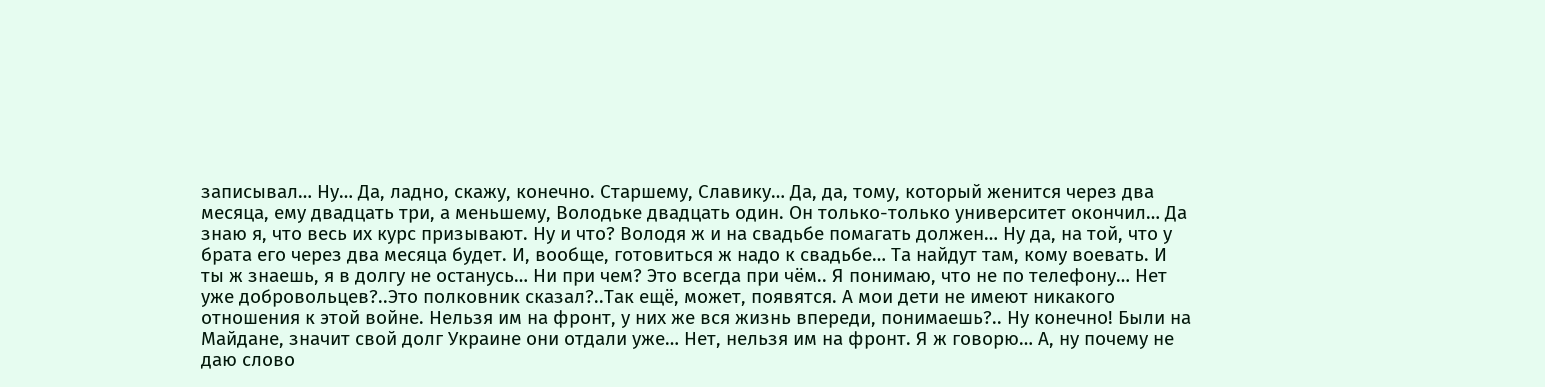записывал… Ну… Да, ладно, скажу, конечно. Старшему, Славику… Да, да, тому, который женится через два месяца, ему двадцать три, а меньшему, Володьке двадцать один. Он только-только университет окончил… Да знаю я, что весь их курс призывают. Ну и что? Володя ж и на свадьбе помагать должен… Ну да, на той, что у брата его через два месяца будет. И, вообще, готовиться ж надо к свадьбе… Та найдут там, кому воевать. И ты ж знаешь, я в долгу не останусь… Ни при чем? Это всегда при чём.. Я понимаю, что не по телефону… Нет уже добровольцев?..Это полковник сказал?..Так ещё, может, появятся. А мои дети не имеют никакого отношения к этой войне. Нельзя им на фронт, у них же вся жизнь впереди, понимаешь?.. Ну конечно! Были на Майдане, значит свой долг Украине они отдали уже… Нет, нельзя им на фронт. Я ж говорю… А, ну почему не даю слово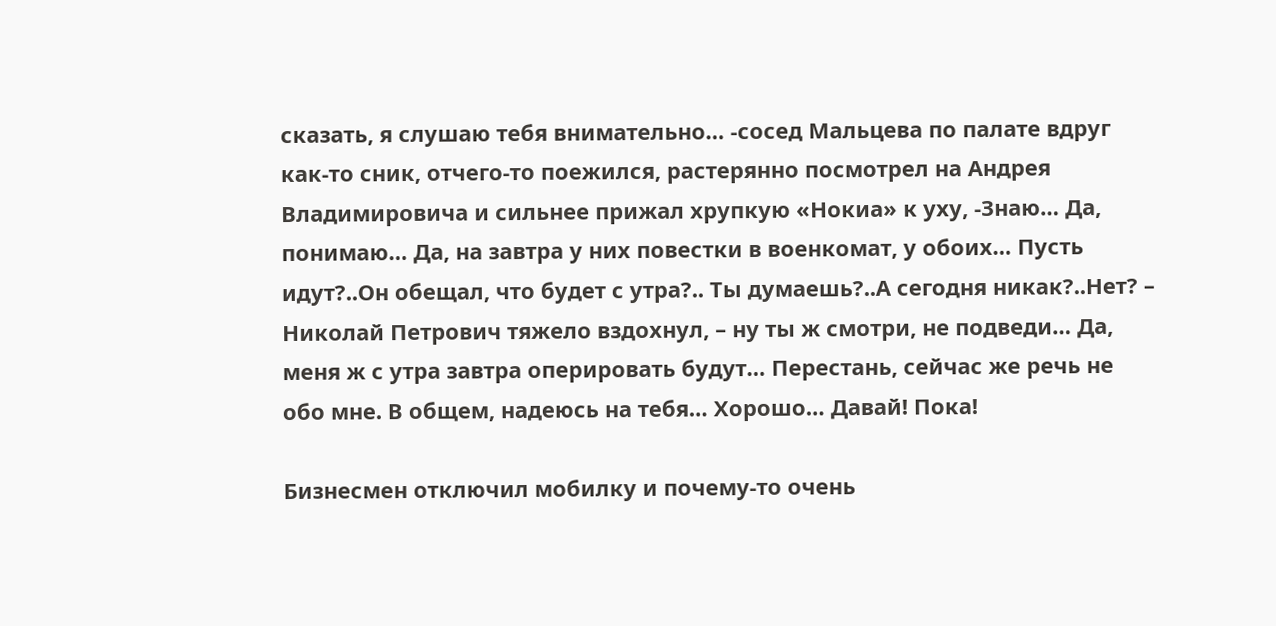сказать, я слушаю тебя внимательно… -сосед Мальцева по палате вдруг как-то сник, отчего-то поежился, растерянно посмотрел на Андрея Владимировича и сильнее прижал хрупкую «Нокиа» к уху, -Знаю… Да, понимаю… Да, на завтра у них повестки в военкомат, у обоих… Пусть идут?..Он обещал, что будет с утра?.. Ты думаешь?..А сегодня никак?..Нет? – Николай Петрович тяжело вздохнул, – ну ты ж смотри, не подведи… Да, меня ж с утра завтра оперировать будут… Перестань, сейчас же речь не обо мне. В общем, надеюсь на тебя… Хорошо… Давай! Пока!

Бизнесмен отключил мобилку и почему-то очень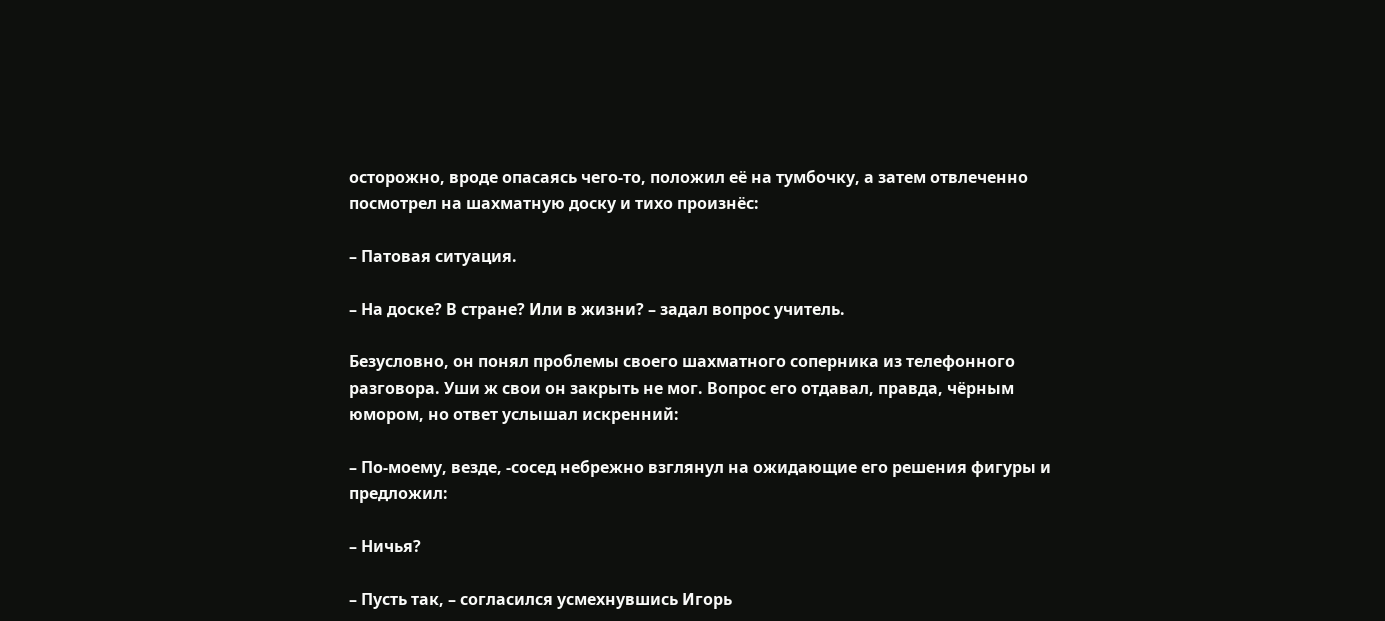осторожно, вроде опасаясь чего-то, положил её на тумбочку, а затем отвлеченно посмотрел на шахматную доску и тихо произнёс:

– Патовая ситуация.

– На доске? В стране? Или в жизни? – задал вопрос учитель.

Безусловно, он понял проблемы своего шахматного соперника из телефонного разговора. Уши ж свои он закрыть не мог. Вопрос его отдавал, правда, чёрным юмором, но ответ услышал искренний:

– По-моему, везде, -сосед небрежно взглянул на ожидающие его решения фигуры и предложил:

– Ничья?

– Пусть так, – согласился усмехнувшись Игорь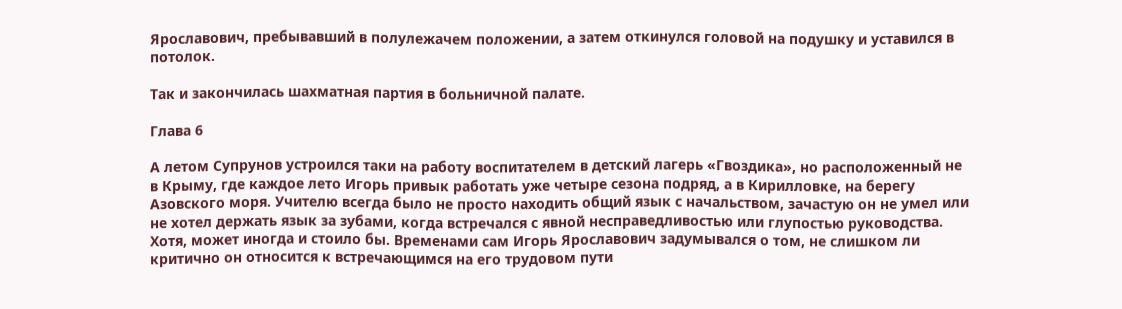Ярославович, пребывавший в полулежачем положении, а затем откинулся головой на подушку и уставился в потолок.

Так и закончилась шахматная партия в больничной палате.

Глава 6

А летом Супрунов устроился таки на работу воспитателем в детский лагерь «Гвоздика», но расположенный не в Крыму, где каждое лето Игорь привык работать уже четыре сезона подряд, а в Кирилловке, на берегу Азовского моря. Учителю всегда было не просто находить общий язык с начальством, зачастую он не умел или не хотел держать язык за зубами, когда встречался с явной несправедливостью или глупостью руководства. Хотя, может иногда и стоило бы. Временами сам Игорь Ярославович задумывался о том, не слишком ли критично он относится к встречающимся на его трудовом пути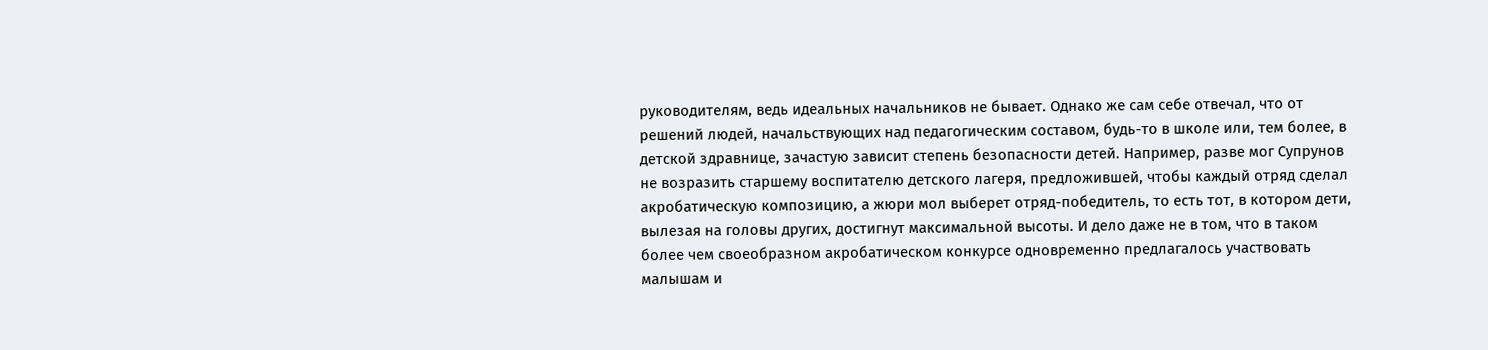руководителям, ведь идеальных начальников не бывает. Однако же сам себе отвечал, что от решений людей, начальствующих над педагогическим составом, будь-то в школе или, тем более, в детской здравнице, зачастую зависит степень безопасности детей. Например, разве мог Супрунов не возразить старшему воспитателю детского лагеря, предложившей, чтобы каждый отряд сделал акробатическую композицию, а жюри мол выберет отряд-победитель, то есть тот, в котором дети, вылезая на головы других, достигнут максимальной высоты. И дело даже не в том, что в таком более чем своеобразном акробатическом конкурсе одновременно предлагалось участвовать малышам и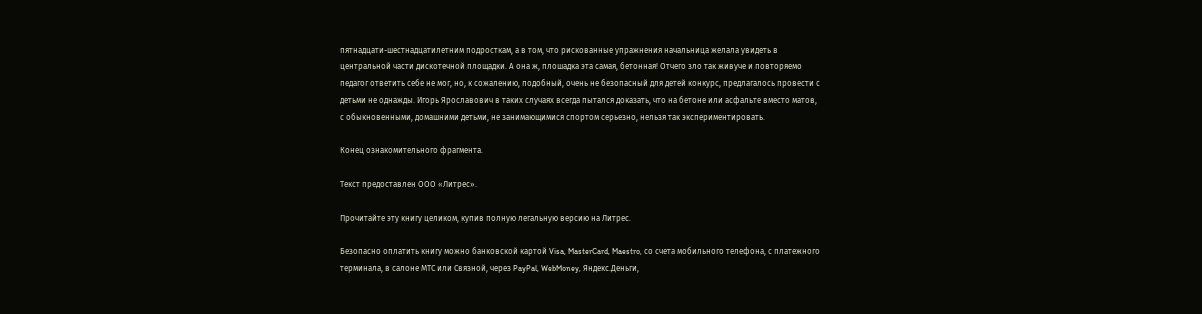пятнадцати-шестнадцатилетним подросткам, а в том, что рискованные упражнения начальница желала увидеть в центральной части дискотечной площадки. А она ж, плошадка эта самая, бетонная! Отчего зло так живуче и повторяемо педагог ответить себе не мог, но, к сожалению, подобный, очень не безопасный для детей конкурс, предлагалось провести с детьми не однажды. Игорь Ярославович в таких случаях всегда пытался доказать, что на бетоне или асфальте вместо матов, с обыкновенными, домашними детьми, не занимающимися спортом серьезно, нельзя так экспериментировать.

Конец ознакомительного фрагмента.

Текст предоставлен ООО «Литрес».

Прочитайте эту книгу целиком, купив полную легальную версию на Литрес.

Безопасно оплатить книгу можно банковской картой Visa, MasterCard, Maestro, со счета мобильного телефона, с платежного терминала, в салоне МТС или Связной, через PayPal, WebMoney, Яндекс.Деньги,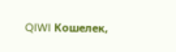QIWI Кошелек,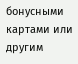бонусными картами или другим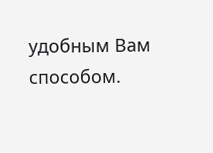удобным Вам способом.